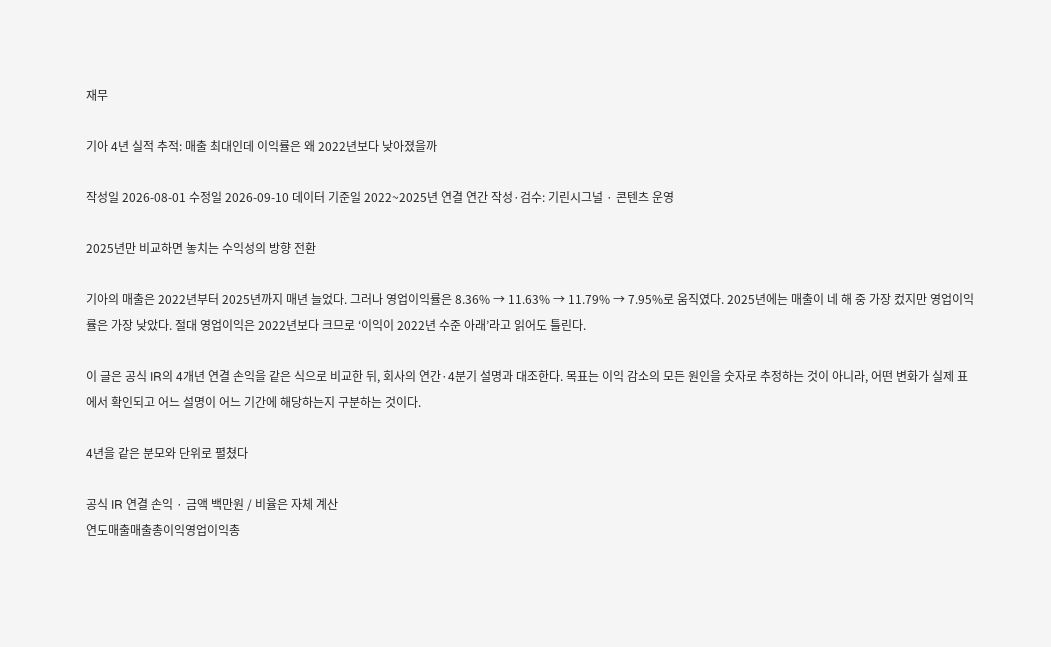재무

기아 4년 실적 추적: 매출 최대인데 이익률은 왜 2022년보다 낮아졌을까

작성일 2026-08-01 수정일 2026-09-10 데이터 기준일 2022~2025년 연결 연간 작성·검수: 기린시그널 · 콘텐츠 운영

2025년만 비교하면 놓치는 수익성의 방향 전환

기아의 매출은 2022년부터 2025년까지 매년 늘었다. 그러나 영업이익률은 8.36% → 11.63% → 11.79% → 7.95%로 움직였다. 2025년에는 매출이 네 해 중 가장 컸지만 영업이익률은 가장 낮았다. 절대 영업이익은 2022년보다 크므로 ‘이익이 2022년 수준 아래’라고 읽어도 틀린다.

이 글은 공식 IR의 4개년 연결 손익을 같은 식으로 비교한 뒤, 회사의 연간·4분기 설명과 대조한다. 목표는 이익 감소의 모든 원인을 숫자로 추정하는 것이 아니라, 어떤 변화가 실제 표에서 확인되고 어느 설명이 어느 기간에 해당하는지 구분하는 것이다.

4년을 같은 분모와 단위로 펼쳤다

공식 IR 연결 손익 · 금액 백만원 / 비율은 자체 계산
연도매출매출총이익영업이익총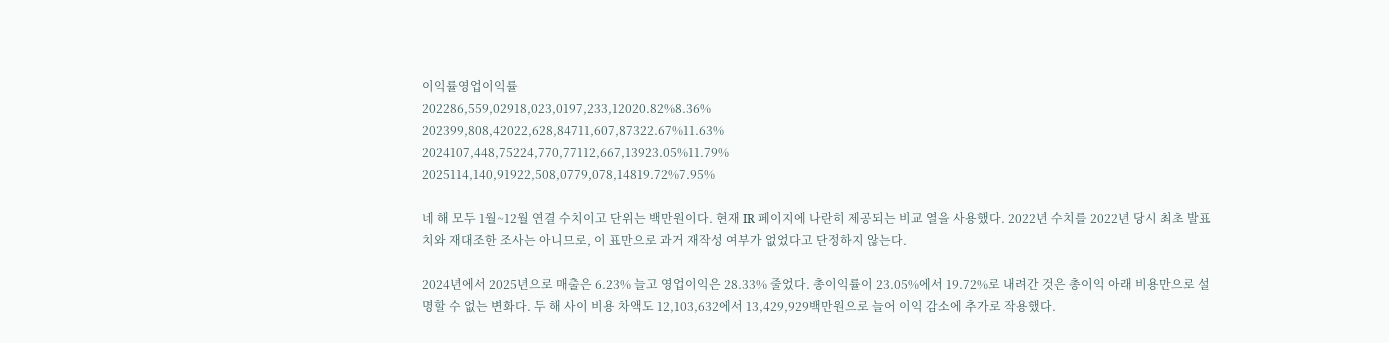이익률영업이익률
202286,559,02918,023,0197,233,12020.82%8.36%
202399,808,42022,628,84711,607,87322.67%11.63%
2024107,448,75224,770,77112,667,13923.05%11.79%
2025114,140,91922,508,0779,078,14819.72%7.95%

네 해 모두 1월~12월 연결 수치이고 단위는 백만원이다. 현재 IR 페이지에 나란히 제공되는 비교 열을 사용했다. 2022년 수치를 2022년 당시 최초 발표치와 재대조한 조사는 아니므로, 이 표만으로 과거 재작성 여부가 없었다고 단정하지 않는다.

2024년에서 2025년으로 매출은 6.23% 늘고 영업이익은 28.33% 줄었다. 총이익률이 23.05%에서 19.72%로 내려간 것은 총이익 아래 비용만으로 설명할 수 없는 변화다. 두 해 사이 비용 차액도 12,103,632에서 13,429,929백만원으로 늘어 이익 감소에 추가로 작용했다.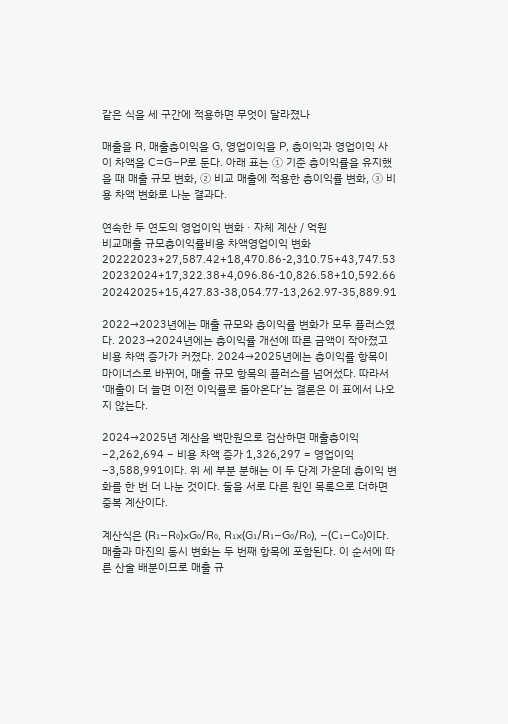같은 식을 세 구간에 적용하면 무엇이 달라졌나

매출을 R, 매출총이익을 G, 영업이익을 P, 총이익과 영업이익 사이 차액을 C=G−P로 둔다. 아래 표는 ① 기준 총이익률을 유지했을 때 매출 규모 변화, ② 비교 매출에 적용한 총이익률 변화, ③ 비용 차액 변화로 나눈 결과다.

연속한 두 연도의 영업이익 변화 · 자체 계산 / 억원
비교매출 규모총이익률비용 차액영업이익 변화
20222023+27,587.42+18,470.86-2,310.75+43,747.53
20232024+17,322.38+4,096.86-10,826.58+10,592.66
20242025+15,427.83-38,054.77-13,262.97-35,889.91

2022→2023년에는 매출 규모와 총이익률 변화가 모두 플러스였다. 2023→2024년에는 총이익률 개선에 따른 금액이 작아졌고 비용 차액 증가가 커졌다. 2024→2025년에는 총이익률 항목이 마이너스로 바뀌어, 매출 규모 항목의 플러스를 넘어섰다. 따라서 ‘매출이 더 늘면 이전 이익률로 돌아온다’는 결론은 이 표에서 나오지 않는다.

2024→2025년 계산을 백만원으로 검산하면 매출총이익 −2,262,694 − 비용 차액 증가 1,326,297 = 영업이익 −3,588,991이다. 위 세 부분 분해는 이 두 단계 가운데 총이익 변화를 한 번 더 나눈 것이다. 둘을 서로 다른 원인 목록으로 더하면 중복 계산이다.

계산식은 (R₁−R₀)×G₀/R₀, R₁×(G₁/R₁−G₀/R₀), −(C₁−C₀)이다. 매출과 마진의 동시 변화는 두 번째 항목에 포함된다. 이 순서에 따른 산술 배분이므로 매출 규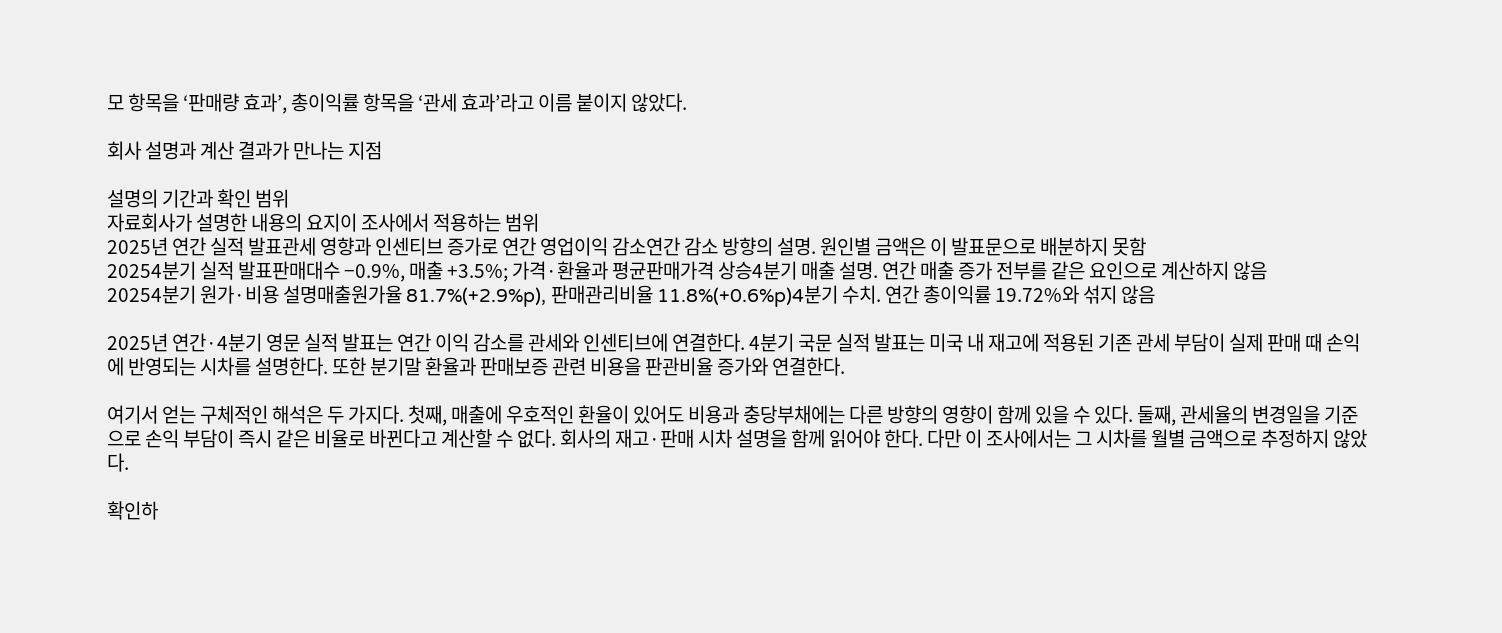모 항목을 ‘판매량 효과’, 총이익률 항목을 ‘관세 효과’라고 이름 붙이지 않았다.

회사 설명과 계산 결과가 만나는 지점

설명의 기간과 확인 범위
자료회사가 설명한 내용의 요지이 조사에서 적용하는 범위
2025년 연간 실적 발표관세 영향과 인센티브 증가로 연간 영업이익 감소연간 감소 방향의 설명. 원인별 금액은 이 발표문으로 배분하지 못함
20254분기 실적 발표판매대수 −0.9%, 매출 +3.5%; 가격·환율과 평균판매가격 상승4분기 매출 설명. 연간 매출 증가 전부를 같은 요인으로 계산하지 않음
20254분기 원가·비용 설명매출원가율 81.7%(+2.9%p), 판매관리비율 11.8%(+0.6%p)4분기 수치. 연간 총이익률 19.72%와 섞지 않음

2025년 연간·4분기 영문 실적 발표는 연간 이익 감소를 관세와 인센티브에 연결한다. 4분기 국문 실적 발표는 미국 내 재고에 적용된 기존 관세 부담이 실제 판매 때 손익에 반영되는 시차를 설명한다. 또한 분기말 환율과 판매보증 관련 비용을 판관비율 증가와 연결한다.

여기서 얻는 구체적인 해석은 두 가지다. 첫째, 매출에 우호적인 환율이 있어도 비용과 충당부채에는 다른 방향의 영향이 함께 있을 수 있다. 둘째, 관세율의 변경일을 기준으로 손익 부담이 즉시 같은 비율로 바뀐다고 계산할 수 없다. 회사의 재고·판매 시차 설명을 함께 읽어야 한다. 다만 이 조사에서는 그 시차를 월별 금액으로 추정하지 않았다.

확인하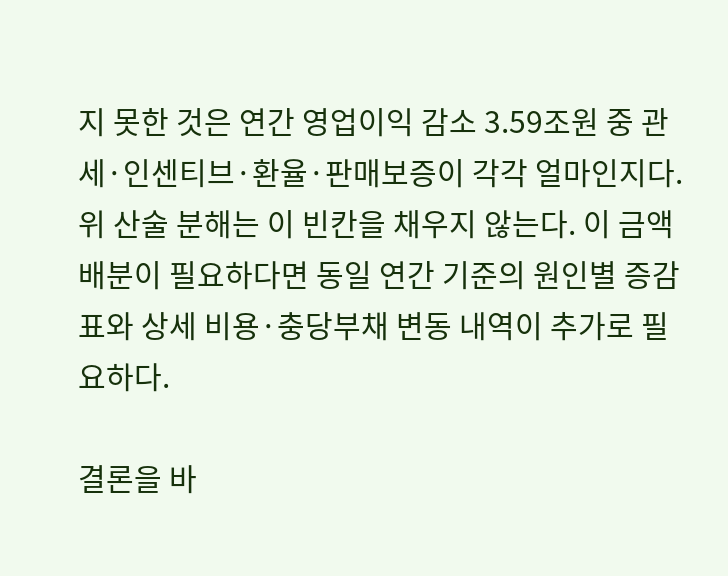지 못한 것은 연간 영업이익 감소 3.59조원 중 관세·인센티브·환율·판매보증이 각각 얼마인지다. 위 산술 분해는 이 빈칸을 채우지 않는다. 이 금액 배분이 필요하다면 동일 연간 기준의 원인별 증감표와 상세 비용·충당부채 변동 내역이 추가로 필요하다.

결론을 바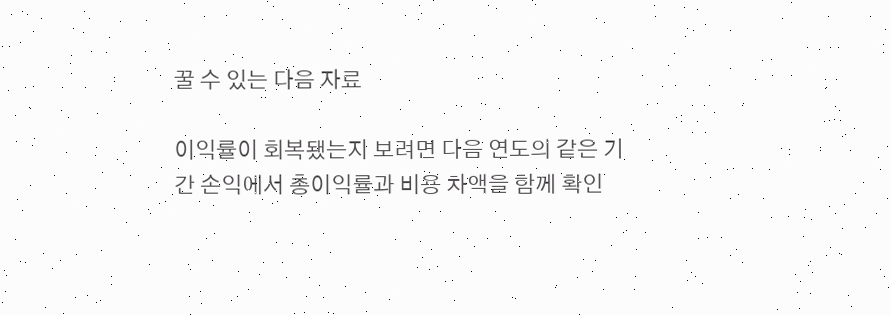꿀 수 있는 다음 자료

이익률이 회복됐는지 보려면 다음 연도의 같은 기간 손익에서 총이익률과 비용 차액을 함께 확인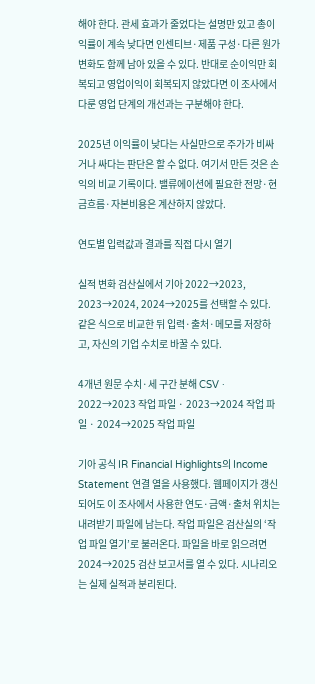해야 한다. 관세 효과가 줄었다는 설명만 있고 총이익률이 계속 낮다면 인센티브·제품 구성·다른 원가 변화도 함께 남아 있을 수 있다. 반대로 순이익만 회복되고 영업이익이 회복되지 않았다면 이 조사에서 다룬 영업 단계의 개선과는 구분해야 한다.

2025년 이익률이 낮다는 사실만으로 주가가 비싸거나 싸다는 판단은 할 수 없다. 여기서 만든 것은 손익의 비교 기록이다. 밸류에이션에 필요한 전망·현금흐름·자본비용은 계산하지 않았다.

연도별 입력값과 결과를 직접 다시 열기

실적 변화 검산실에서 기아 2022→2023, 2023→2024, 2024→2025를 선택할 수 있다. 같은 식으로 비교한 뒤 입력·출처·메모를 저장하고, 자신의 기업 수치로 바꿀 수 있다.

4개년 원문 수치·세 구간 분해 CSV · 2022→2023 작업 파일 · 2023→2024 작업 파일 · 2024→2025 작업 파일

기아 공식 IR Financial Highlights의 Income Statement 연결 열을 사용했다. 웹페이지가 갱신되어도 이 조사에서 사용한 연도·금액·출처 위치는 내려받기 파일에 남는다. 작업 파일은 검산실의 ‘작업 파일 열기’로 불러온다. 파일을 바로 읽으려면 2024→2025 검산 보고서를 열 수 있다. 시나리오는 실제 실적과 분리된다.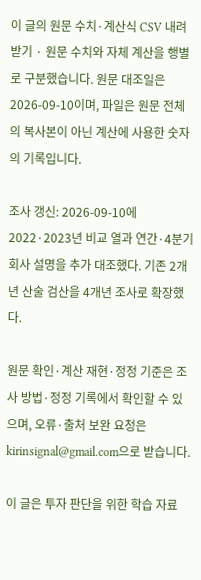이 글의 원문 수치·계산식 CSV 내려받기 · 원문 수치와 자체 계산을 행별로 구분했습니다. 원문 대조일은 2026-09-10이며, 파일은 원문 전체의 복사본이 아닌 계산에 사용한 숫자의 기록입니다.

조사 갱신: 2026-09-10에 2022·2023년 비교 열과 연간·4분기 회사 설명을 추가 대조했다. 기존 2개년 산술 검산을 4개년 조사로 확장했다.

원문 확인·계산 재현·정정 기준은 조사 방법·정정 기록에서 확인할 수 있으며, 오류·출처 보완 요청은 kirinsignal@gmail.com으로 받습니다.

이 글은 투자 판단을 위한 학습 자료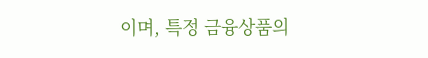이며, 특정 금융상품의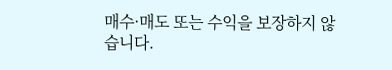매수·매도 또는 수익을 보장하지 않습니다.